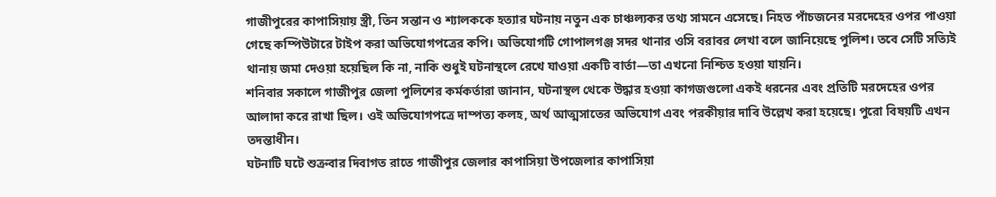গাজীপুরের কাপাসিয়ায় স্ত্রী, তিন সন্তান ও শ্যালককে হত্যার ঘটনায় নতুন এক চাঞ্চল্যকর তথ্য সামনে এসেছে। নিহত পাঁচজনের মরদেহের ওপর পাওয়া গেছে কম্পিউটারে টাইপ করা অভিযোগপত্রের কপি। অভিযোগটি গোপালগঞ্জ সদর থানার ওসি বরাবর লেখা বলে জানিয়েছে পুলিশ। তবে সেটি সত্যিই থানায় জমা দেওয়া হয়েছিল কি না, নাকি শুধুই ঘটনাস্থলে রেখে যাওয়া একটি বার্তা—তা এখনো নিশ্চিত হওয়া যায়নি।
শনিবার সকালে গাজীপুর জেলা পুলিশের কর্মকর্তারা জানান, ঘটনাস্থল থেকে উদ্ধার হওয়া কাগজগুলো একই ধরনের এবং প্রতিটি মরদেহের ওপর আলাদা করে রাখা ছিল। ওই অভিযোগপত্রে দাম্পত্য কলহ, অর্থ আত্মসাতের অভিযোগ এবং পরকীয়ার দাবি উল্লেখ করা হয়েছে। পুরো বিষয়টি এখন তদন্তাধীন।
ঘটনাটি ঘটে শুক্রবার দিবাগত রাতে গাজীপুর জেলার কাপাসিয়া উপজেলার কাপাসিয়া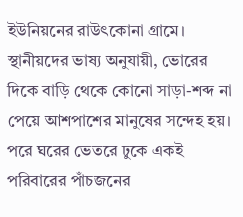ইউনিয়নের রাউৎকোনা গ্রামে। স্থানীয়দের ভাষ্য অনুযায়ী, ভোরের দিকে বাড়ি থেকে কোনো সাড়া-শব্দ না পেয়ে আশপাশের মানুষের সন্দেহ হয়। পরে ঘরের ভেতরে ঢুকে একই পরিবারের পাঁচজনের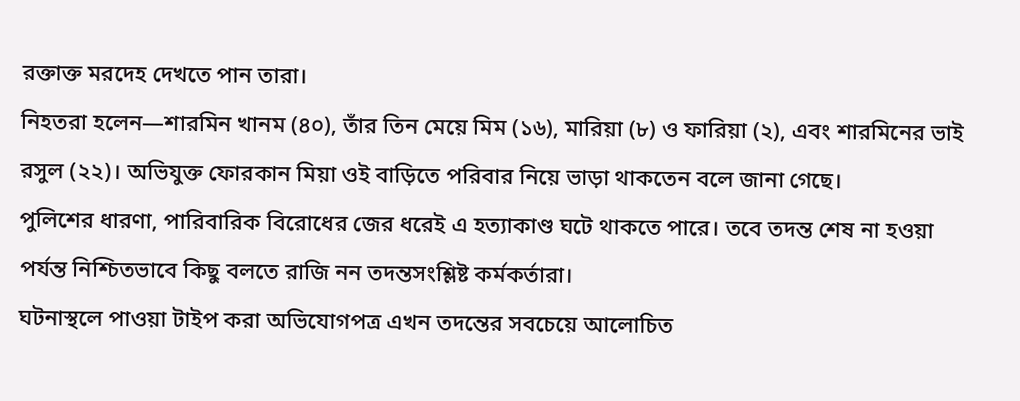রক্তাক্ত মরদেহ দেখতে পান তারা।
নিহতরা হলেন—শারমিন খানম (৪০), তাঁর তিন মেয়ে মিম (১৬), মারিয়া (৮) ও ফারিয়া (২), এবং শারমিনের ভাই রসুল (২২)। অভিযুক্ত ফোরকান মিয়া ওই বাড়িতে পরিবার নিয়ে ভাড়া থাকতেন বলে জানা গেছে।
পুলিশের ধারণা, পারিবারিক বিরোধের জের ধরেই এ হত্যাকাণ্ড ঘটে থাকতে পারে। তবে তদন্ত শেষ না হওয়া পর্যন্ত নিশ্চিতভাবে কিছু বলতে রাজি নন তদন্তসংশ্লিষ্ট কর্মকর্তারা।
ঘটনাস্থলে পাওয়া টাইপ করা অভিযোগপত্র এখন তদন্তের সবচেয়ে আলোচিত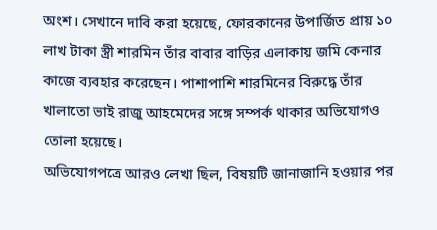অংশ। সেখানে দাবি করা হয়েছে, ফোরকানের উপার্জিত প্রায় ১০ লাখ টাকা স্ত্রী শারমিন তাঁর বাবার বাড়ির এলাকায় জমি কেনার কাজে ব্যবহার করেছেন। পাশাপাশি শারমিনের বিরুদ্ধে তাঁর খালাতো ভাই রাজু আহমেদের সঙ্গে সম্পর্ক থাকার অভিযোগও তোলা হয়েছে।
অভিযোগপত্রে আরও লেখা ছিল, বিষয়টি জানাজানি হওয়ার পর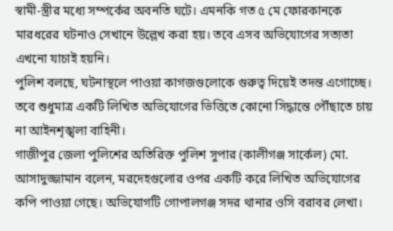স্বামী-স্ত্রীর মধ্যে সম্পর্কের অবনতি ঘটে। এমনকি গত ৫ মে ফোরকানকে মারধরের ঘটনাও সেখানে উল্লেখ করা হয়। তবে এসব অভিযোগের সত্যতা এখনো যাচাই হয়নি।
পুলিশ বলছে, ঘটনাস্থলে পাওয়া কাগজগুলোকে গুরুত্ব দিয়েই তদন্ত এগোচ্ছে। তবে শুধুমাত্র একটি লিখিত অভিযোগের ভিত্তিতে কোনো সিদ্ধান্তে পৌঁছাতে চায় না আইনশৃঙ্খলা বাহিনী।
গাজীপুর জেলা পুলিশের অতিরিক্ত পুলিশ সুপার (কালীগঞ্জ সার্কেল) মো. আসাদুজ্জামান বলেন, মরদেহগুলোর ওপর একটি করে লিখিত অভিযোগের কপি পাওয়া গেছে। অভিযোগটি গোপালগঞ্জ সদর থানার ওসি বরাবর লেখা।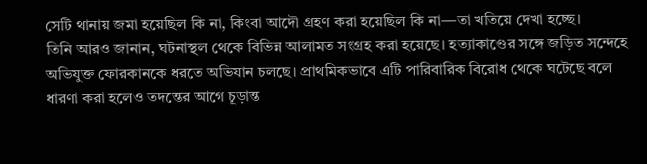সেটি থানায় জমা হয়েছিল কি না, কিংবা আদৌ গ্রহণ করা হয়েছিল কি না—তা খতিয়ে দেখা হচ্ছে।
তিনি আরও জানান, ঘটনাস্থল থেকে বিভিন্ন আলামত সংগ্রহ করা হয়েছে। হত্যাকাণ্ডের সঙ্গে জড়িত সন্দেহে অভিযুক্ত ফোরকানকে ধরতে অভিযান চলছে। প্রাথমিকভাবে এটি পারিবারিক বিরোধ থেকে ঘটেছে বলে ধারণা করা হলেও তদন্তের আগে চূড়ান্ত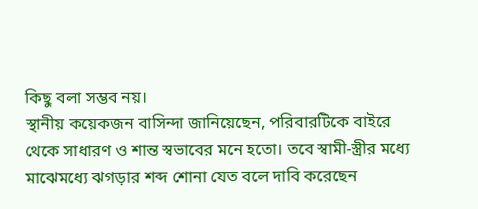কিছু বলা সম্ভব নয়।
স্থানীয় কয়েকজন বাসিন্দা জানিয়েছেন, পরিবারটিকে বাইরে থেকে সাধারণ ও শান্ত স্বভাবের মনে হতো। তবে স্বামী-স্ত্রীর মধ্যে মাঝেমধ্যে ঝগড়ার শব্দ শোনা যেত বলে দাবি করেছেন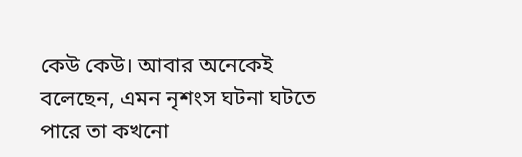কেউ কেউ। আবার অনেকেই বলেছেন, এমন নৃশংস ঘটনা ঘটতে পারে তা কখনো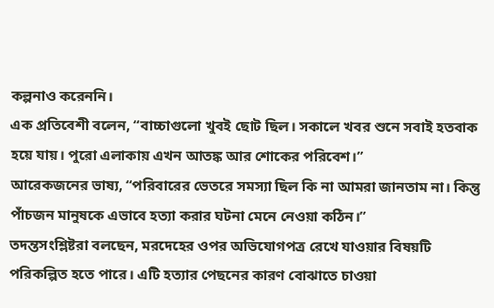কল্পনাও করেননি।
এক প্রতিবেশী বলেন, “বাচ্চাগুলো খুবই ছোট ছিল। সকালে খবর শুনে সবাই হতবাক হয়ে যায়। পুরো এলাকায় এখন আতঙ্ক আর শোকের পরিবেশ।”
আরেকজনের ভাষ্য, “পরিবারের ভেতরে সমস্যা ছিল কি না আমরা জানতাম না। কিন্তু পাঁচজন মানুষকে এভাবে হত্যা করার ঘটনা মেনে নেওয়া কঠিন।”
তদন্তসংশ্লিষ্টরা বলছেন, মরদেহের ওপর অভিযোগপত্র রেখে যাওয়ার বিষয়টি পরিকল্পিত হতে পারে। এটি হত্যার পেছনের কারণ বোঝাতে চাওয়া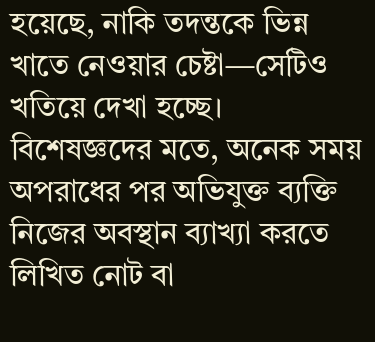হয়েছে, নাকি তদন্তকে ভিন্ন খাতে নেওয়ার চেষ্টা—সেটিও খতিয়ে দেখা হচ্ছে।
বিশেষজ্ঞদের মতে, অনেক সময় অপরাধের পর অভিযুক্ত ব্যক্তি নিজের অবস্থান ব্যাখ্যা করতে লিখিত নোট বা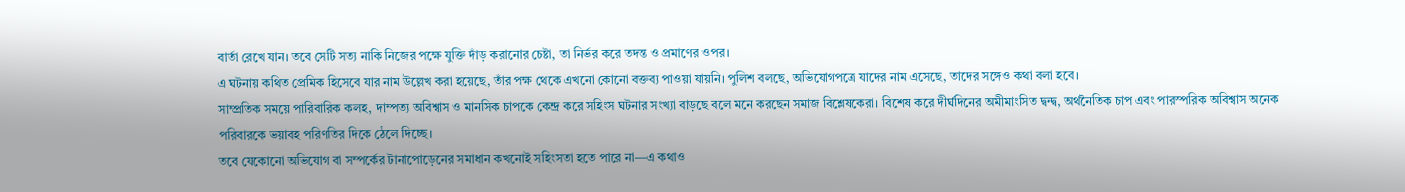বার্তা রেখে যান। তবে সেটি সত্য নাকি নিজের পক্ষে যুক্তি দাঁড় করানোর চেষ্টা, তা নির্ভর করে তদন্ত ও প্রমাণের ওপর।
এ ঘটনায় কথিত প্রেমিক হিসেবে যার নাম উল্লেখ করা হয়েছে, তাঁর পক্ষ থেকে এখনো কোনো বক্তব্য পাওয়া যায়নি। পুলিশ বলছে, অভিযোগপত্রে যাদের নাম এসেছে, তাদের সঙ্গেও কথা বলা হবে।
সাম্প্রতিক সময়ে পারিবারিক কলহ, দাম্পত্য অবিশ্বাস ও মানসিক চাপকে কেন্দ্র করে সহিংস ঘটনার সংখ্যা বাড়ছে বলে মনে করছেন সমাজ বিশ্লেষকেরা। বিশেষ করে দীর্ঘদিনের অমীমাংসিত দ্বন্দ্ব, অর্থনৈতিক চাপ এবং পারস্পরিক অবিশ্বাস অনেক পরিবারকে ভয়াবহ পরিণতির দিকে ঠেলে দিচ্ছে।
তবে যেকোনো অভিযোগ বা সম্পর্কের টানাপোড়েনের সমাধান কখনোই সহিংসতা হতে পারে না—এ কথাও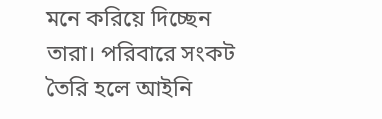মনে করিয়ে দিচ্ছেন তারা। পরিবারে সংকট তৈরি হলে আইনি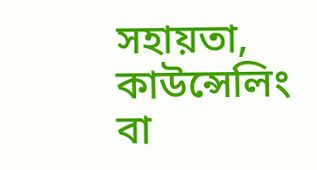সহায়তা, কাউন্সেলিং বা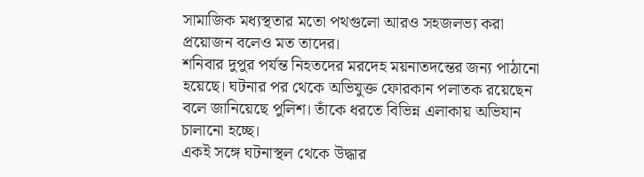সামাজিক মধ্যস্থতার মতো পথগুলো আরও সহজলভ্য করা প্রয়োজন বলেও মত তাদের।
শনিবার দুপুর পর্যন্ত নিহতদের মরদেহ ময়নাতদন্তের জন্য পাঠানো হয়েছে। ঘটনার পর থেকে অভিযুক্ত ফোরকান পলাতক রয়েছেন বলে জানিয়েছে পুলিশ। তাঁকে ধরতে বিভিন্ন এলাকায় অভিযান চালানো হচ্ছে।
একই সঙ্গে ঘটনাস্থল থেকে উদ্ধার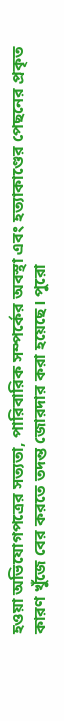হওয়া অভিযোগপত্রের সত্যতা, পারিবারিক সম্পর্কের অবস্থা এবং হত্যাকাণ্ডের পেছনের প্রকৃত কারণ খুঁজে বের করতে তদন্ত জোরদার করা হয়েছে। পুরো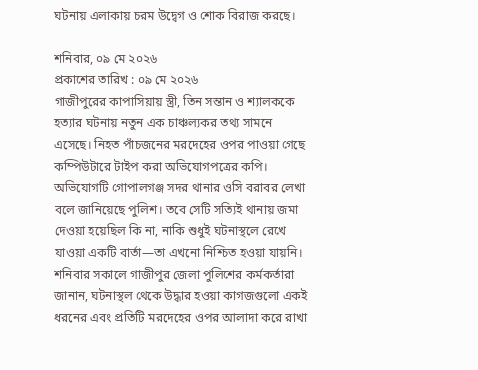ঘটনায় এলাকায় চরম উদ্বেগ ও শোক বিরাজ করছে।

শনিবার, ০৯ মে ২০২৬
প্রকাশের তারিখ : ০৯ মে ২০২৬
গাজীপুরের কাপাসিয়ায় স্ত্রী, তিন সন্তান ও শ্যালককে হত্যার ঘটনায় নতুন এক চাঞ্চল্যকর তথ্য সামনে এসেছে। নিহত পাঁচজনের মরদেহের ওপর পাওয়া গেছে কম্পিউটারে টাইপ করা অভিযোগপত্রের কপি। অভিযোগটি গোপালগঞ্জ সদর থানার ওসি বরাবর লেখা বলে জানিয়েছে পুলিশ। তবে সেটি সত্যিই থানায় জমা দেওয়া হয়েছিল কি না, নাকি শুধুই ঘটনাস্থলে রেখে যাওয়া একটি বার্তা—তা এখনো নিশ্চিত হওয়া যায়নি।
শনিবার সকালে গাজীপুর জেলা পুলিশের কর্মকর্তারা জানান, ঘটনাস্থল থেকে উদ্ধার হওয়া কাগজগুলো একই ধরনের এবং প্রতিটি মরদেহের ওপর আলাদা করে রাখা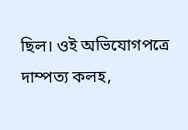ছিল। ওই অভিযোগপত্রে দাম্পত্য কলহ,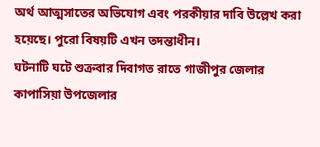অর্থ আত্মসাতের অভিযোগ এবং পরকীয়ার দাবি উল্লেখ করা হয়েছে। পুরো বিষয়টি এখন তদন্তাধীন।
ঘটনাটি ঘটে শুক্রবার দিবাগত রাতে গাজীপুর জেলার কাপাসিয়া উপজেলার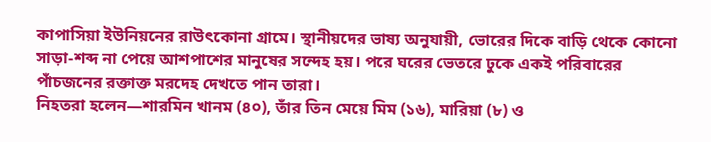কাপাসিয়া ইউনিয়নের রাউৎকোনা গ্রামে। স্থানীয়দের ভাষ্য অনুযায়ী, ভোরের দিকে বাড়ি থেকে কোনো সাড়া-শব্দ না পেয়ে আশপাশের মানুষের সন্দেহ হয়। পরে ঘরের ভেতরে ঢুকে একই পরিবারের পাঁচজনের রক্তাক্ত মরদেহ দেখতে পান তারা।
নিহতরা হলেন—শারমিন খানম (৪০), তাঁর তিন মেয়ে মিম (১৬), মারিয়া (৮) ও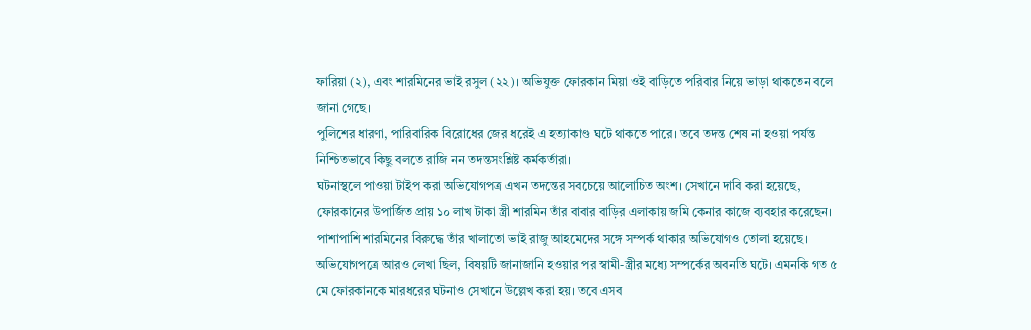ফারিয়া (২), এবং শারমিনের ভাই রসুল (২২)। অভিযুক্ত ফোরকান মিয়া ওই বাড়িতে পরিবার নিয়ে ভাড়া থাকতেন বলে জানা গেছে।
পুলিশের ধারণা, পারিবারিক বিরোধের জের ধরেই এ হত্যাকাণ্ড ঘটে থাকতে পারে। তবে তদন্ত শেষ না হওয়া পর্যন্ত নিশ্চিতভাবে কিছু বলতে রাজি নন তদন্তসংশ্লিষ্ট কর্মকর্তারা।
ঘটনাস্থলে পাওয়া টাইপ করা অভিযোগপত্র এখন তদন্তের সবচেয়ে আলোচিত অংশ। সেখানে দাবি করা হয়েছে, ফোরকানের উপার্জিত প্রায় ১০ লাখ টাকা স্ত্রী শারমিন তাঁর বাবার বাড়ির এলাকায় জমি কেনার কাজে ব্যবহার করেছেন। পাশাপাশি শারমিনের বিরুদ্ধে তাঁর খালাতো ভাই রাজু আহমেদের সঙ্গে সম্পর্ক থাকার অভিযোগও তোলা হয়েছে।
অভিযোগপত্রে আরও লেখা ছিল, বিষয়টি জানাজানি হওয়ার পর স্বামী-স্ত্রীর মধ্যে সম্পর্কের অবনতি ঘটে। এমনকি গত ৫ মে ফোরকানকে মারধরের ঘটনাও সেখানে উল্লেখ করা হয়। তবে এসব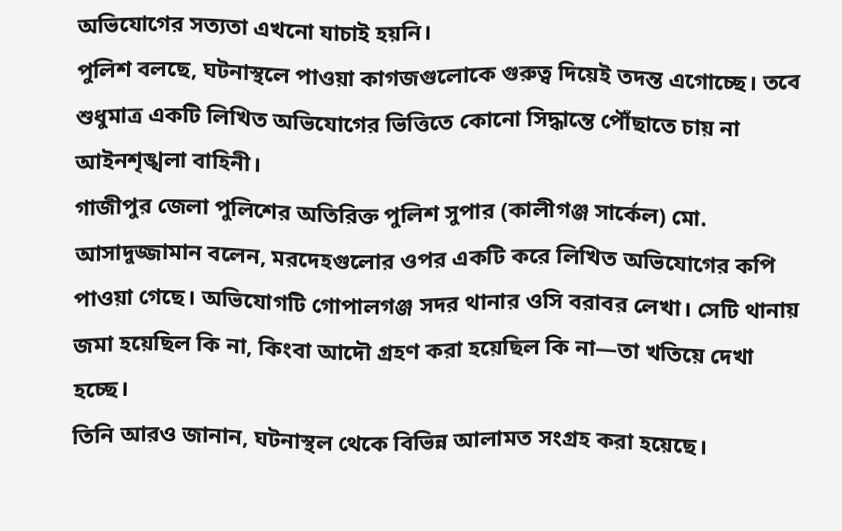অভিযোগের সত্যতা এখনো যাচাই হয়নি।
পুলিশ বলছে, ঘটনাস্থলে পাওয়া কাগজগুলোকে গুরুত্ব দিয়েই তদন্ত এগোচ্ছে। তবে শুধুমাত্র একটি লিখিত অভিযোগের ভিত্তিতে কোনো সিদ্ধান্তে পৌঁছাতে চায় না আইনশৃঙ্খলা বাহিনী।
গাজীপুর জেলা পুলিশের অতিরিক্ত পুলিশ সুপার (কালীগঞ্জ সার্কেল) মো. আসাদুজ্জামান বলেন, মরদেহগুলোর ওপর একটি করে লিখিত অভিযোগের কপি পাওয়া গেছে। অভিযোগটি গোপালগঞ্জ সদর থানার ওসি বরাবর লেখা। সেটি থানায় জমা হয়েছিল কি না, কিংবা আদৌ গ্রহণ করা হয়েছিল কি না—তা খতিয়ে দেখা হচ্ছে।
তিনি আরও জানান, ঘটনাস্থল থেকে বিভিন্ন আলামত সংগ্রহ করা হয়েছে।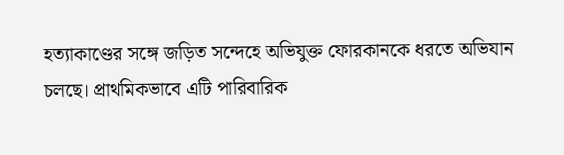হত্যাকাণ্ডের সঙ্গে জড়িত সন্দেহে অভিযুক্ত ফোরকানকে ধরতে অভিযান চলছে। প্রাথমিকভাবে এটি পারিবারিক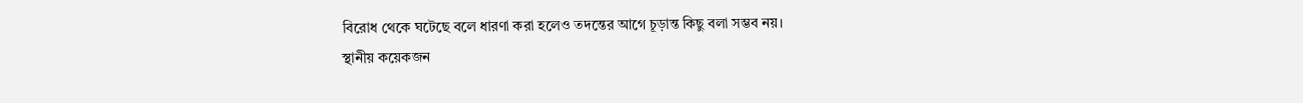বিরোধ থেকে ঘটেছে বলে ধারণা করা হলেও তদন্তের আগে চূড়ান্ত কিছু বলা সম্ভব নয়।
স্থানীয় কয়েকজন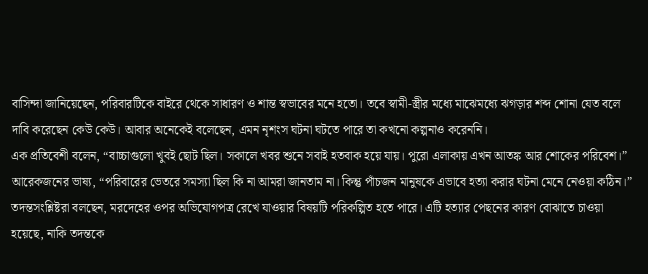বাসিন্দা জানিয়েছেন, পরিবারটিকে বাইরে থেকে সাধারণ ও শান্ত স্বভাবের মনে হতো। তবে স্বামী-স্ত্রীর মধ্যে মাঝেমধ্যে ঝগড়ার শব্দ শোনা যেত বলে দাবি করেছেন কেউ কেউ। আবার অনেকেই বলেছেন, এমন নৃশংস ঘটনা ঘটতে পারে তা কখনো কল্পনাও করেননি।
এক প্রতিবেশী বলেন, “বাচ্চাগুলো খুবই ছোট ছিল। সকালে খবর শুনে সবাই হতবাক হয়ে যায়। পুরো এলাকায় এখন আতঙ্ক আর শোকের পরিবেশ।”
আরেকজনের ভাষ্য, “পরিবারের ভেতরে সমস্যা ছিল কি না আমরা জানতাম না। কিন্তু পাঁচজন মানুষকে এভাবে হত্যা করার ঘটনা মেনে নেওয়া কঠিন।”
তদন্তসংশ্লিষ্টরা বলছেন, মরদেহের ওপর অভিযোগপত্র রেখে যাওয়ার বিষয়টি পরিকল্পিত হতে পারে। এটি হত্যার পেছনের কারণ বোঝাতে চাওয়া হয়েছে, নাকি তদন্তকে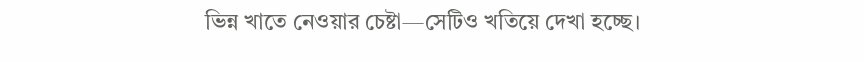ভিন্ন খাতে নেওয়ার চেষ্টা—সেটিও খতিয়ে দেখা হচ্ছে।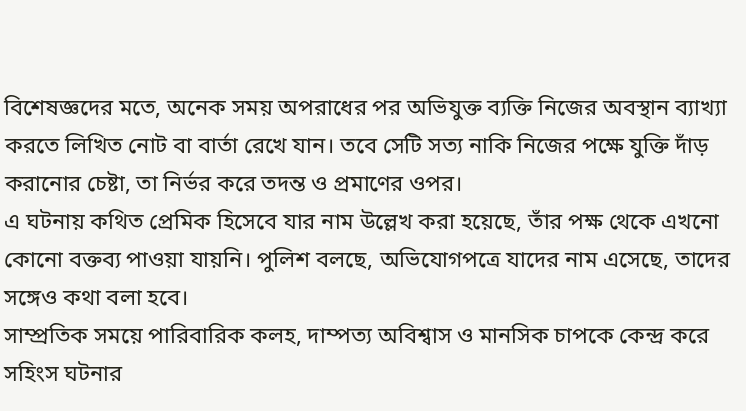বিশেষজ্ঞদের মতে, অনেক সময় অপরাধের পর অভিযুক্ত ব্যক্তি নিজের অবস্থান ব্যাখ্যা করতে লিখিত নোট বা বার্তা রেখে যান। তবে সেটি সত্য নাকি নিজের পক্ষে যুক্তি দাঁড় করানোর চেষ্টা, তা নির্ভর করে তদন্ত ও প্রমাণের ওপর।
এ ঘটনায় কথিত প্রেমিক হিসেবে যার নাম উল্লেখ করা হয়েছে, তাঁর পক্ষ থেকে এখনো কোনো বক্তব্য পাওয়া যায়নি। পুলিশ বলছে, অভিযোগপত্রে যাদের নাম এসেছে, তাদের সঙ্গেও কথা বলা হবে।
সাম্প্রতিক সময়ে পারিবারিক কলহ, দাম্পত্য অবিশ্বাস ও মানসিক চাপকে কেন্দ্র করে সহিংস ঘটনার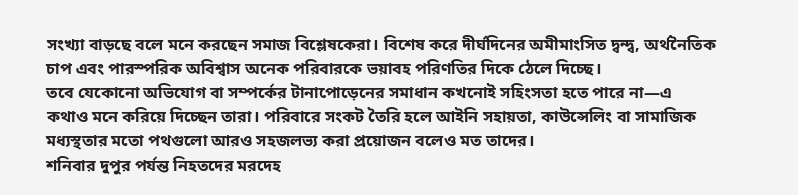সংখ্যা বাড়ছে বলে মনে করছেন সমাজ বিশ্লেষকেরা। বিশেষ করে দীর্ঘদিনের অমীমাংসিত দ্বন্দ্ব, অর্থনৈতিক চাপ এবং পারস্পরিক অবিশ্বাস অনেক পরিবারকে ভয়াবহ পরিণতির দিকে ঠেলে দিচ্ছে।
তবে যেকোনো অভিযোগ বা সম্পর্কের টানাপোড়েনের সমাধান কখনোই সহিংসতা হতে পারে না—এ কথাও মনে করিয়ে দিচ্ছেন তারা। পরিবারে সংকট তৈরি হলে আইনি সহায়তা, কাউন্সেলিং বা সামাজিক মধ্যস্থতার মতো পথগুলো আরও সহজলভ্য করা প্রয়োজন বলেও মত তাদের।
শনিবার দুপুর পর্যন্ত নিহতদের মরদেহ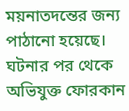ময়নাতদন্তের জন্য পাঠানো হয়েছে। ঘটনার পর থেকে অভিযুক্ত ফোরকান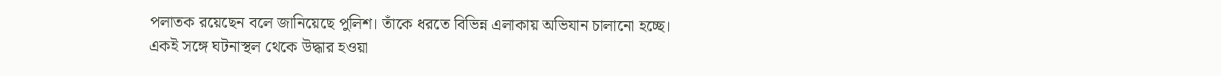পলাতক রয়েছেন বলে জানিয়েছে পুলিশ। তাঁকে ধরতে বিভিন্ন এলাকায় অভিযান চালানো হচ্ছে।
একই সঙ্গে ঘটনাস্থল থেকে উদ্ধার হওয়া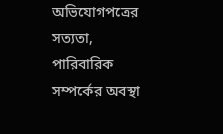অভিযোগপত্রের সত্যতা, পারিবারিক সম্পর্কের অবস্থা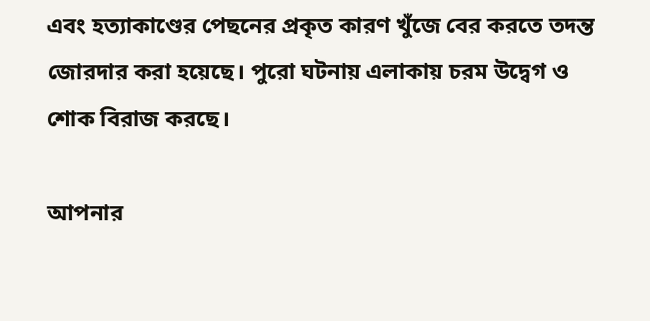এবং হত্যাকাণ্ডের পেছনের প্রকৃত কারণ খুঁজে বের করতে তদন্ত জোরদার করা হয়েছে। পুরো ঘটনায় এলাকায় চরম উদ্বেগ ও শোক বিরাজ করছে।

আপনার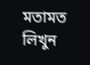মতামত লিখুন